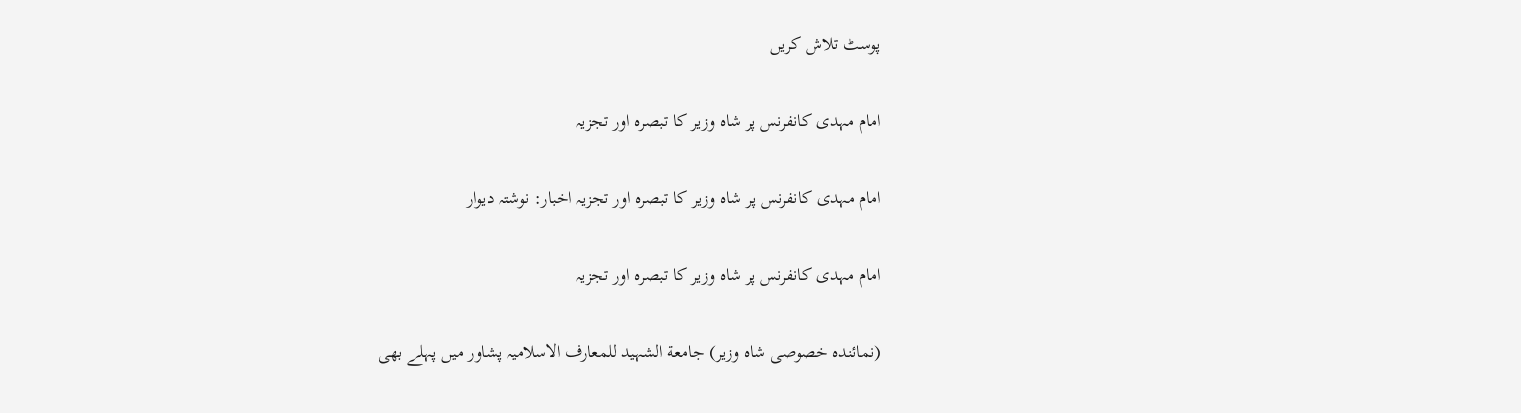پوسٹ تلاش کریں

امام مہدی کانفرنس پر شاہ وزیر کا تبصرہ اور تجزیہ

امام مہدی کانفرنس پر شاہ وزیر کا تبصرہ اور تجزیہ اخبار: نوشتہ دیوار

امام مہدی کانفرنس پر شاہ وزیر کا تبصرہ اور تجزیہ

(نمائندہ خصوصی شاہ وزیر) جامعة الشہید للمعارف الاسلامیہ پشاور میں پہلے بھی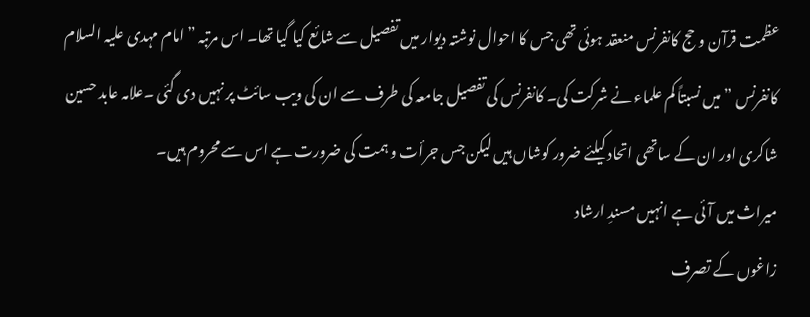عظمت قرآن و حج کانفرنس منعقد ہوئی تھی جس کا احوال نوشتہ دیوار میں تفصیل سے شائع کیا گیا تھا۔ اس مرتبہ ”امام مہدی علیہ السلام کانفرنس ” میں نسبتاً کم علماء نے شرکت کی۔ کانفرنس کی تفصیل جامعہ کی طرف سے ان کی ویب سائٹ پر نہیں دی گئی ۔علامہ عابد حسین شاکری اور ان کے ساتھی اتحاد کیلئے ضرور کوشاں ہیں لیکن جس جرأت و ہمت کی ضرورت ہے اس سے محروم ہیں۔
میراث میں آئی ہے انہیں مسندِ ارشاد
زاغوں کے تصرف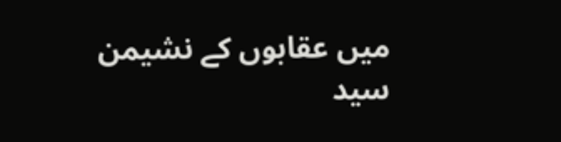میں عقابوں کے نشیمن
سید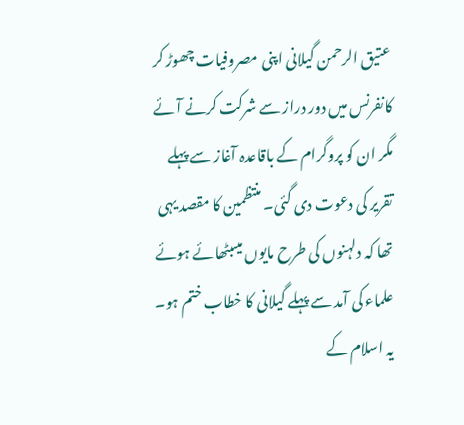عتیق الرحمن گیلانی اپنی مصروفیات چھوڑ کر کانفرنس میں دور دراز سے شرکت کرنے آئے مگر ان کو پروگرام کے باقاعدہ آغاز سے پہلے تقریر کی دعوت دی گئی۔ منتظمین کا مقصد یہی تھا کہ دلہنوں کی طرح مایوں میںبٹھائے ہوئے علماء کی آمد سے پہلے گیلانی کا خطاب ختم ہو۔ یہ اسلام کے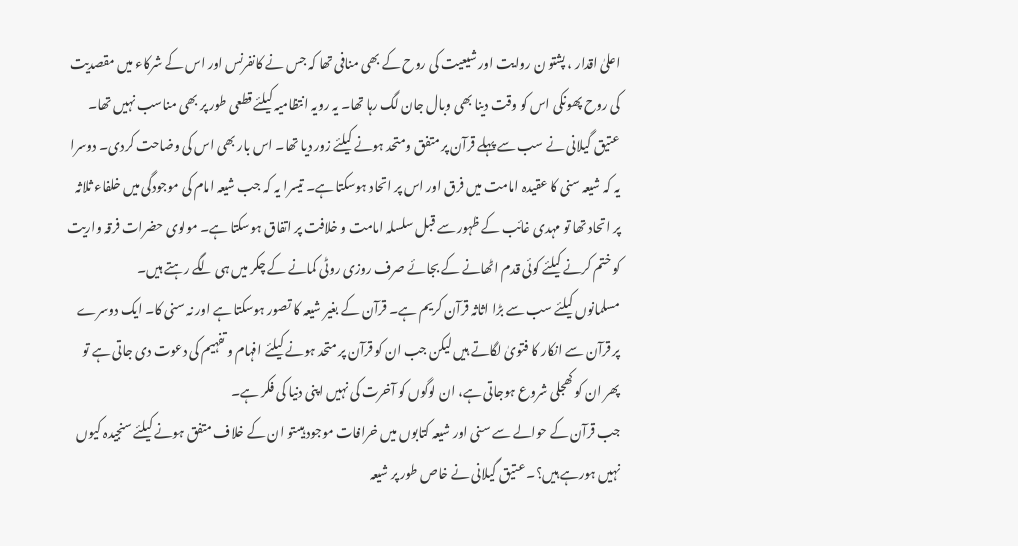اعلیٰ اقدار ، پشتو ن روایت اور شیعیت کی روح کے بھی منافی تھا کہ جس نے کانفرنس اور اس کے شرکاء میں مقصدیت کی روح پھونکی اس کو وقت دینا بھی وبال جان لگ رہا تھا۔ یہ رویہ انتظامیہ کیلئے قطعی طور پر بھی مناسب نہیں تھا۔
عتیق گیلانی نے سب سے پہلے قرآن پر متفق ومتحد ہونے کیلئے زور دیا تھا۔ اس بار بھی اس کی وضاحت کردی۔ دوسرا یہ کہ شیعہ سنی کا عقیدہ امامت میں فرق اور اس پر اتحاد ہوسکتا ہے۔ تیسرا یہ کہ جب شیعہ امام کی موجودگی میں خلفاء ثلاثہ پر اتحاد تھا تو مہدی غائب کے ظہور سے قبل سلسلہ امامت و خلافت پر اتفاق ہوسکتا ہے۔ مولوی حضرات فرقہ واریت کو ختم کرنے کیلئے کوئی قدم اٹھانے کے بجائے صرف روزی روٹی کمانے کے چکر میں ہی لگے رہتے ہیں۔
مسلمانوں کیلئے سب سے بڑا اثاثہ قرآن کریم ہے۔ قرآن کے بغیر شیعہ کا تصور ہوسکتا ہے اور نہ سنی کا۔ ایک دوسرے پر قرآن سے انکار کا فتویٰ لگاتے ہیں لیکن جب ان کو قرآن پر متحد ہونے کیلئے افہام و تفہیم کی دعوت دی جاتی ہے تو پھر ان کو کھجلی شروع ہوجاتی ہے، ان لوگوں کو آخرت کی نہیں اپنی دنیا کی فکر ہے۔
جب قرآن کے حوالے سے سنی اور شیعہ کتابوں میں خرافات موجود ہیںتو ان کے خلاف متفق ہونے کیلئے سنجیدہ کیوں نہیں ہورہے ہیں؟۔ عتیق گیلانی نے خاص طور پر شیعہ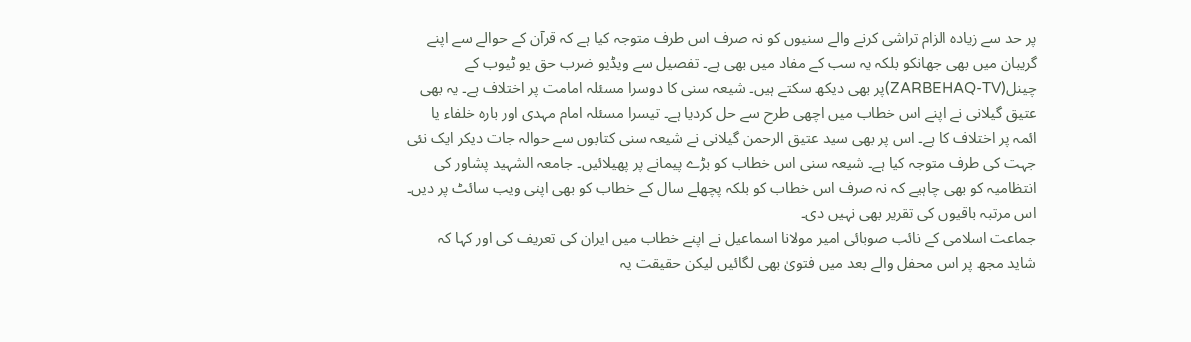پر حد سے زیادہ الزام تراشی کرنے والے سنیوں کو نہ صرف اس طرف متوجہ کیا ہے کہ قرآن کے حوالے سے اپنے گریبان میں بھی جھانکو بلکہ یہ سب کے مفاد میں بھی ہے۔ تفصیل سے ویڈیو ضرب حق یو ٹیوب کے چینل(ZARBEHAQ-TV)پر بھی دیکھ سکتے ہیں۔ شیعہ سنی کا دوسرا مسئلہ امامت پر اختلاف ہے۔ یہ بھی عتیق گیلانی نے اپنے اس خطاب میں اچھی طرح سے حل کردیا ہے۔ تیسرا مسئلہ امام مہدی اور بارہ خلفاء یا ائمہ پر اختلاف کا ہے۔ اس پر بھی سید عتیق الرحمن گیلانی نے شیعہ سنی کتابوں سے حوالہ جات دیکر ایک نئی جہت کی طرف متوجہ کیا ہے۔ شیعہ سنی اس خطاب کو بڑے پیمانے پر پھیلائیں۔ جامعہ الشہید پشاور کی انتظامیہ کو بھی چاہیے کہ نہ صرف اس خطاب کو بلکہ پچھلے سال کے خطاب کو بھی اپنی ویب سائٹ پر دیں۔ اس مرتبہ باقیوں کی تقریر بھی نہیں دی۔
جماعت اسلامی کے نائب صوبائی امیر مولانا اسماعیل نے اپنے خطاب میں ایران کی تعریف کی اور کہا کہ شاید مجھ پر اس محفل والے بعد میں فتویٰ بھی لگائیں لیکن حقیقت یہ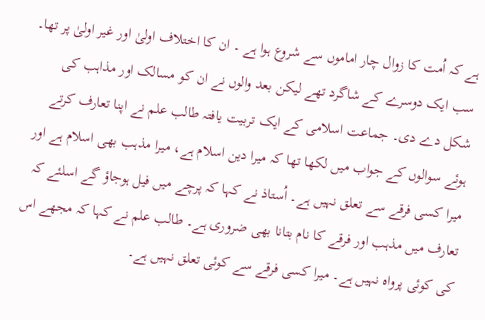ہے کہ اُمت کا زوال چار اماموں سے شروع ہوا ہے ۔ ان کا اختلاف اولیٰ اور غیر اولیٰ پر تھا۔ سب ایک دوسرے کے شاگرد تھے لیکن بعد والوں نے ان کو مسالک اور مذاہب کی شکل دے دی۔ جماعت اسلامی کے ایک تربیت یافتہ طالب علم نے اپنا تعارف کرتے ہوئے سوالوں کے جواب میں لکھا تھا کہ میرا دین اسلام ہے، میرا مذہب بھی اسلام ہے اور میرا کسی فرقے سے تعلق نہیں ہے۔ اُستاذ نے کہا کہ پرچے میں فیل ہوجاؤ گے اسلئے کہ تعارف میں مذہب اور فرقے کا نام بتانا بھی ضروری ہے۔ طالب علم نے کہا کہ مجھے اس کی کوئی پرواہ نہیں ہے۔ میرا کسی فرقے سے کوئی تعلق نہیں ہے۔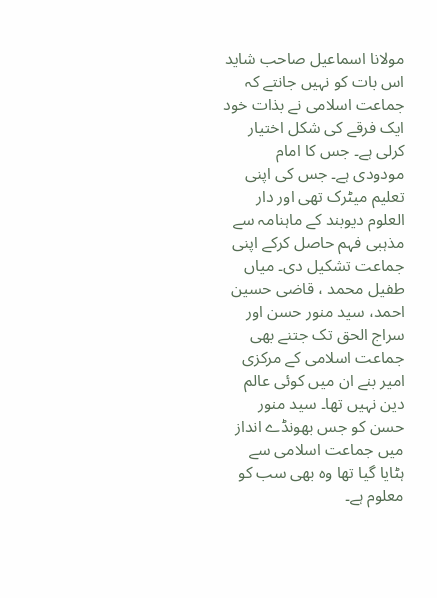مولانا اسماعیل صاحب شاید اس بات کو نہیں جانتے کہ جماعت اسلامی نے بذات خود ایک فرقے کی شکل اختیار کرلی ہے۔ جس کا امام مودودی ہے۔ جس کی اپنی تعلیم میٹرک تھی اور دار العلوم دیوبند کے ماہنامہ سے مذہبی فہم حاصل کرکے اپنی جماعت تشکیل دی۔ میاں طفیل محمد ، قاضی حسین احمد، سید منور حسن اور سراج الحق تک جتنے بھی جماعت اسلامی کے مرکزی امیر بنے ان میں کوئی عالم دین نہیں تھا۔ سید منور حسن کو جس بھونڈے انداز میں جماعت اسلامی سے ہٹایا گیا تھا وہ بھی سب کو معلوم ہے۔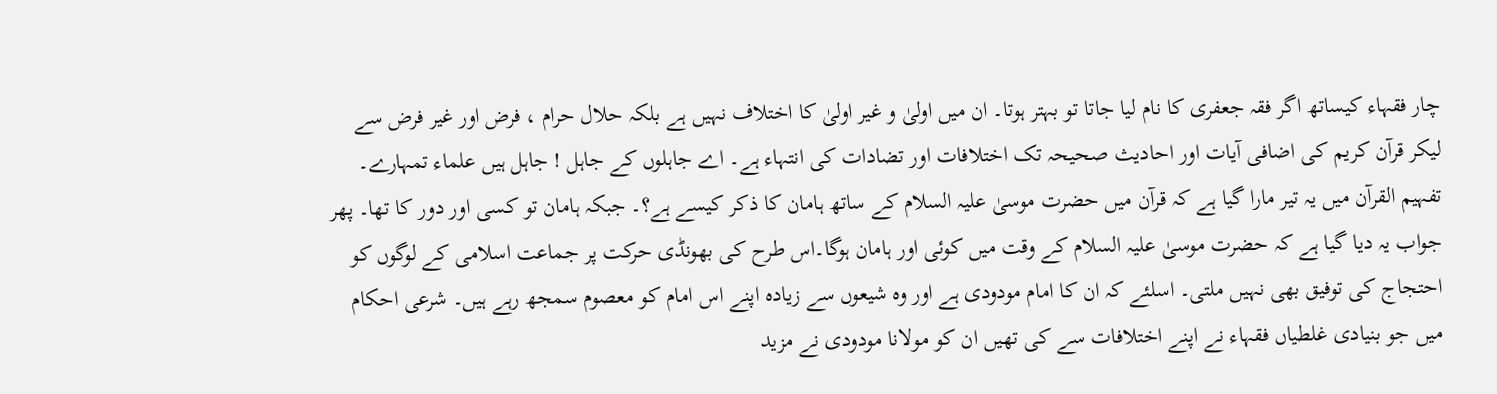چار فقہاء کیساتھ اگر فقہ جعفری کا نام لیا جاتا تو بہتر ہوتا۔ ان میں اولیٰ و غیر اولیٰ کا اختلاف نہیں ہے بلکہ حلال حرام ، فرض اور غیر فرض سے لیکر قرآن کریم کی اضافی آیات اور احادیث صحیحہ تک اختلافات اور تضادات کی انتہاء ہے۔ اے جاہلوں کے جاہل ! جاہل ہیں علماء تمہارے۔
تفہیم القرآن میں یہ تیر مارا گیا ہے کہ قرآن میں حضرت موسیٰ علیہ السلام کے ساتھ ہامان کا ذکر کیسے ہے؟۔ جبکہ ہامان تو کسی اور دور کا تھا۔ پھر جواب یہ دیا گیا ہے کہ حضرت موسیٰ علیہ السلام کے وقت میں کوئی اور ہامان ہوگا۔اس طرح کی بھونڈی حرکت پر جماعت اسلامی کے لوگوں کو احتجاج کی توفیق بھی نہیں ملتی۔ اسلئے کہ ان کا امام مودودی ہے اور وہ شیعوں سے زیادہ اپنے اس امام کو معصوم سمجھ رہے ہیں۔ شرعی احکام میں جو بنیادی غلطیاں فقہاء نے اپنے اختلافات سے کی تھیں ان کو مولانا مودودی نے مزید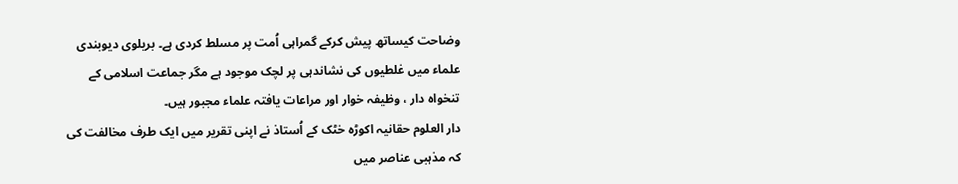وضاحت کیساتھ پیش کرکے گمراہی اُمت پر مسلط کردی ہے۔ بریلوی دیوبندی علماء میں غلطیوں کی نشاندہی پر لچک موجود ہے مگر جماعت اسلامی کے تنخواہ دار ، وظیفہ خوار اور مراعات یافتہ علماء مجبور ہیں۔
دار العلوم حقانیہ اکوڑہ خٹک کے اُستاذ نے اپنی تقریر میں ایک طرف مخالفت کی کہ مذہبی عناصر میں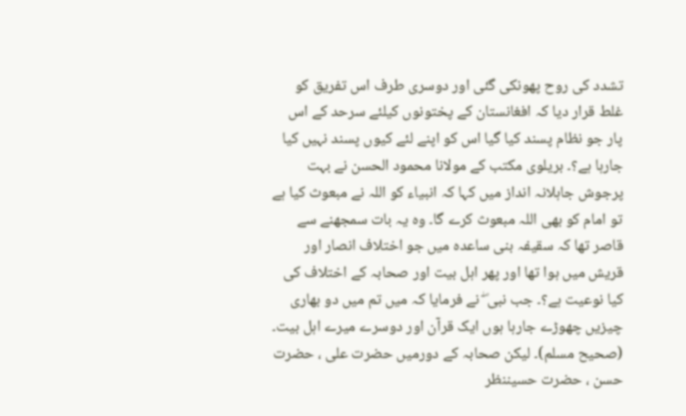تشدد کی روح پھونکی گئی اور دوسری طرف اس تفریق کو غلط قرار دیا کہ افغانستان کے پختونوں کیلئے سرحد کے اس پار جو نظام پسند کیا گیا اس کو اپنے لئے کیوں پسند نہیں کیا جارہا ہے؟۔ بریلوی مکتب کے مولانا محمود الحسن نے بہت پرجوش جاہلانہ انداز میں کہا کہ انبیاء کو اللہ نے مبعوث کیا ہے تو امام کو بھی اللہ مبعوث کرے گا۔ وہ یہ بات سمجھنے سے قاصر تھا کہ سقیفہ بنی ساعدہ میں جو اختلاف انصار اور قریش میں ہوا تھا اور پھر اہل بیت اور صحابہ کے اختلاف کی کیا نوعیت ہے؟۔ جب نبی ۖ نے فرمایا کہ میں تم میں دو بھاری چیزیں چھوڑے جارہا ہوں ایک قرآن اور دوسرے میرے اہل بیت۔ (صحیح مسلم)۔ لیکن صحابہ کے دورمیں حضرت علی ، حضرت حسن ، حضرت حسیننظر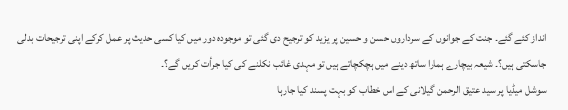انداز کئے گئے۔ جنت کے جوانوں کے سرداروں حسن و حسین پر یزید کو ترجیح دی گئی تو موجودہ دور میں کیا کسی حدیث پر عمل کرکے اپنی ترجیحات بدلی جاسکتی ہیں؟۔ شیعہ بیچارے ہمارا ساتھ دینے میں ہچکچاتے ہیں تو مہدی غائب نکلنے کی کیا جرأت کریں گے؟۔
سوشل میڈیا پر سید عتیق الرحمن گیلانی کے اس خطاب کو بہت پسند کیا جارہا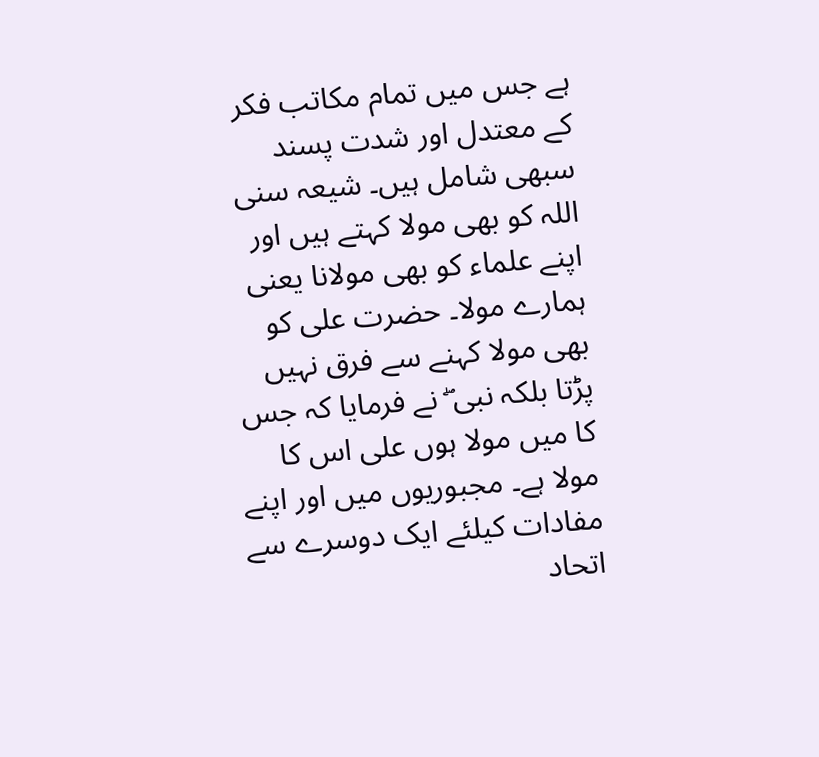ہے جس میں تمام مکاتب فکر کے معتدل اور شدت پسند سبھی شامل ہیں۔ شیعہ سنی اللہ کو بھی مولا کہتے ہیں اور اپنے علماء کو بھی مولانا یعنی ہمارے مولا۔ حضرت علی کو بھی مولا کہنے سے فرق نہیں پڑتا بلکہ نبی ۖ نے فرمایا کہ جس کا میں مولا ہوں علی اس کا مولا ہے۔ مجبوریوں میں اور اپنے مفادات کیلئے ایک دوسرے سے اتحاد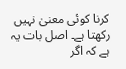کرنا کوئی معنیٰ نہیں رکھتا ہے۔ اصل بات یہ ہے کہ اگر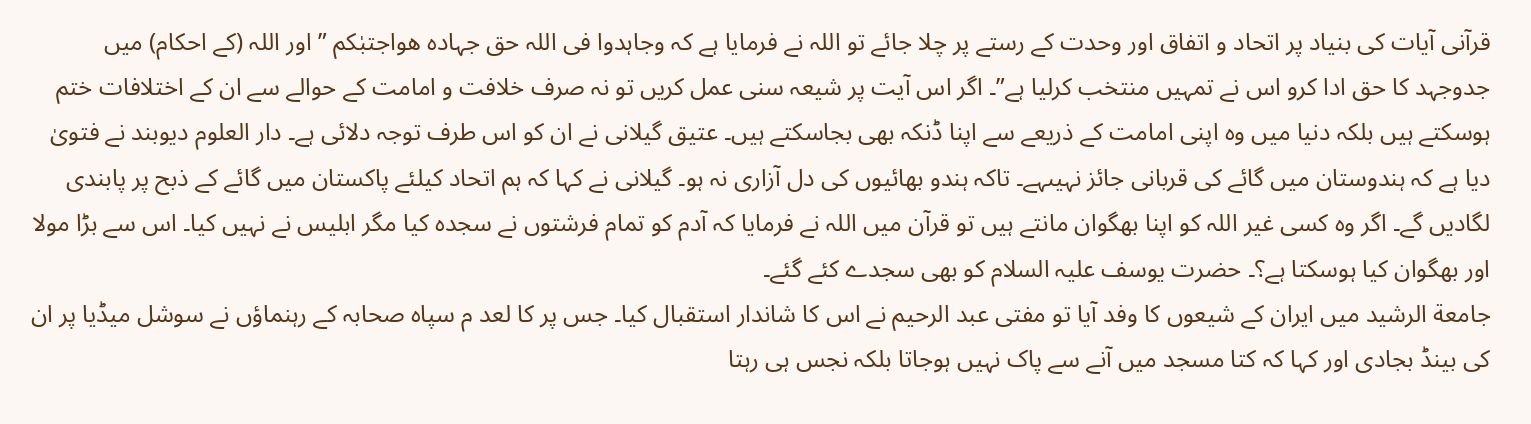قرآنی آیات کی بنیاد پر اتحاد و اتفاق اور وحدت کے رستے پر چلا جائے تو اللہ نے فرمایا ہے کہ وجاہدوا فی اللہ حق جہادہ ھواجتبٰکم ”اور اللہ (کے احکام) میں جدوجہد کا حق ادا کرو اس نے تمہیں منتخب کرلیا ہے”۔ اگر اس آیت پر شیعہ سنی عمل کریں تو نہ صرف خلافت و امامت کے حوالے سے ان کے اختلافات ختم ہوسکتے ہیں بلکہ دنیا میں وہ اپنی امامت کے ذریعے سے اپنا ڈنکہ بھی بجاسکتے ہیں۔ عتیق گیلانی نے ان کو اس طرف توجہ دلائی ہے۔ دار العلوم دیوبند نے فتویٰ دیا ہے کہ ہندوستان میں گائے کی قربانی جائز نہیںہے۔ تاکہ ہندو بھائیوں کی دل آزاری نہ ہو۔ گیلانی نے کہا کہ ہم اتحاد کیلئے پاکستان میں گائے کے ذبح پر پابندی لگادیں گے۔ اگر وہ کسی غیر اللہ کو اپنا بھگوان مانتے ہیں تو قرآن میں اللہ نے فرمایا کہ آدم کو تمام فرشتوں نے سجدہ کیا مگر ابلیس نے نہیں کیا۔ اس سے بڑا مولا اور بھگوان کیا ہوسکتا ہے؟۔ حضرت یوسف علیہ السلام کو بھی سجدے کئے گئے۔
جامعة الرشید میں ایران کے شیعوں کا وفد آیا تو مفتی عبد الرحیم نے اس کا شاندار استقبال کیا۔ جس پر کا لعد م سپاہ صحابہ کے رہنماؤں نے سوشل میڈیا پر ان کی بینڈ بجادی اور کہا کہ کتا مسجد میں آنے سے پاک نہیں ہوجاتا بلکہ نجس ہی رہتا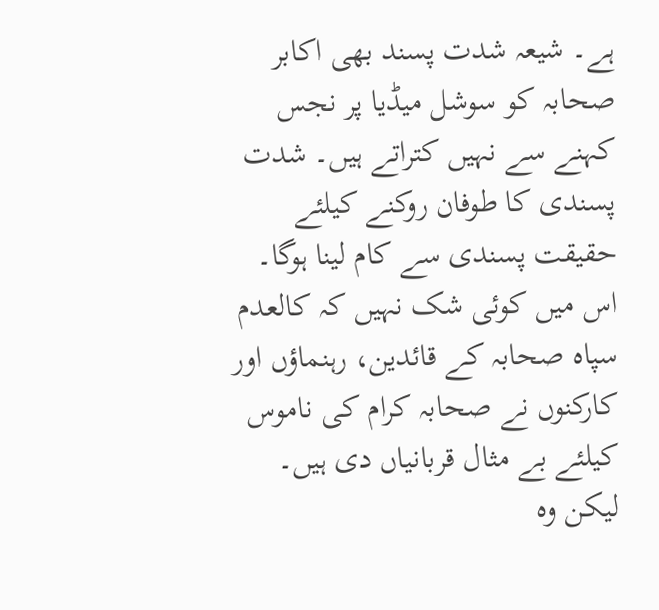ہے۔ شیعہ شدت پسند بھی اکابر صحابہ کو سوشل میڈیا پر نجس کہنے سے نہیں کتراتے ہیں۔ شدت پسندی کا طوفان روکنے کیلئے حقیقت پسندی سے کام لینا ہوگا۔ اس میں کوئی شک نہیں کہ کالعدم سپاہ صحابہ کے قائدین، رہنماؤں اور کارکنوں نے صحابہ کرام کی ناموس کیلئے بے مثال قربانیاں دی ہیں۔ لیکن وہ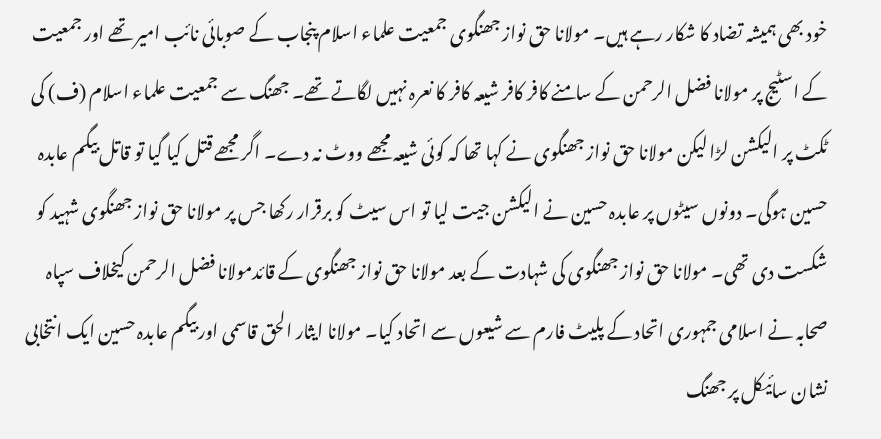خود بھی ہمیشہ تضاد کا شکار رہے ہیں۔ مولانا حق نواز جھنگوی جمعیت علماء اسلام پنجاب کے صوبائی نائب امیر تھے اور جمعیت کے اسٹیج پر مولانا فضل الرحمن کے سامنے کافر کافر شیعہ کافر کا نعرہ نہیں لگاتے تھے۔ جھنگ سے جمعیت علماء اسلام (ف) کی ٹکٹ پر الیکشن لڑا لیکن مولانا حق نواز جھنگوی نے کہا تھا کہ کوئی شیعہ مجھے ووٹ نہ دے۔ اگر مجھے قتل کیا گیا تو قاتل بیگم عابدہ حسین ہوگی۔ دونوں سیٹوں پر عابدہ حسین نے الیکشن جیت لیا تو اس سیٹ کو برقرار رکھا جس پر مولانا حق نواز جھنگوی شہید کو شکست دی تھی۔ مولانا حق نواز جھنگوی کی شہادت کے بعد مولانا حق نواز جھنگوی کے قائدمولانا فضل الرحمن کیخلاف سپاہ صحابہ نے اسلامی جمہوری اتحاد کے پلیٹ فارم سے شیعوں سے اتحاد کیا۔ مولانا ایثار الحق قاسمی اور بیگم عابدہ حسین ایک انتخابی نشان سائیکل پر جھنگ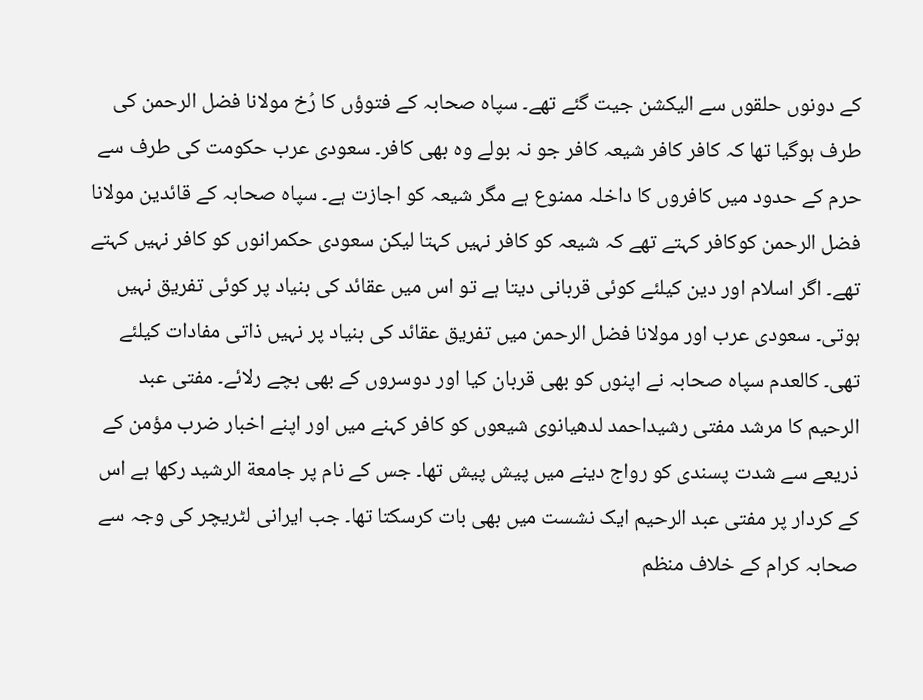کے دونوں حلقوں سے الیکشن جیت گئے تھے۔ سپاہ صحابہ کے فتوؤں کا رُخ مولانا فضل الرحمن کی طرف ہوگیا تھا کہ کافر کافر شیعہ کافر جو نہ بولے وہ بھی کافر۔ سعودی عرب حکومت کی طرف سے حرم کے حدود میں کافروں کا داخلہ ممنوع ہے مگر شیعہ کو اجازت ہے۔ سپاہ صحابہ کے قائدین مولانا فضل الرحمن کوکافر کہتے تھے کہ شیعہ کو کافر نہیں کہتا لیکن سعودی حکمرانوں کو کافر نہیں کہتے تھے۔ اگر اسلام اور دین کیلئے کوئی قربانی دیتا ہے تو اس میں عقائد کی بنیاد پر کوئی تفریق نہیں ہوتی۔ سعودی عرب اور مولانا فضل الرحمن میں تفریق عقائد کی بنیاد پر نہیں ذاتی مفادات کیلئے تھی۔ کالعدم سپاہ صحابہ نے اپنوں کو بھی قربان کیا اور دوسروں کے بھی بچے رلائے۔ مفتی عبد الرحیم کا مرشد مفتی رشیداحمد لدھیانوی شیعوں کو کافر کہنے میں اور اپنے اخبار ضرب مؤمن کے ذریعے سے شدت پسندی کو رواج دینے میں پیش پیش تھا۔ جس کے نام پر جامعة الرشید رکھا ہے اس کے کردار پر مفتی عبد الرحیم ایک نشست میں بھی بات کرسکتا تھا۔ جب ایرانی لٹریچر کی وجہ سے صحابہ کرام کے خلاف منظم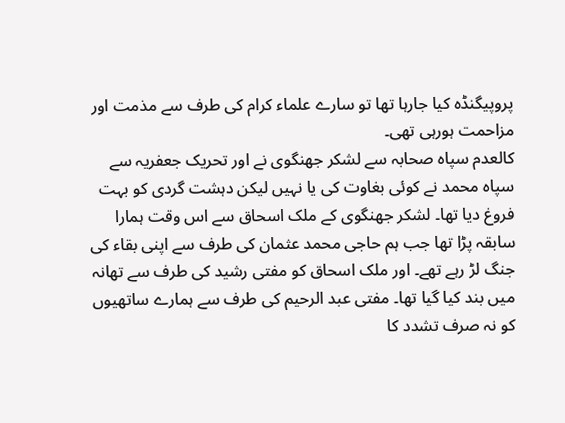پروپیگنڈہ کیا جارہا تھا تو سارے علماء کرام کی طرف سے مذمت اور مزاحمت ہورہی تھی۔
کالعدم سپاہ صحابہ سے لشکر جھنگوی نے اور تحریک جعفریہ سے سپاہ محمد نے کوئی بغاوت کی یا نہیں لیکن دہشت گردی کو بہت فروغ دیا تھا۔ لشکر جھنگوی کے ملک اسحاق سے اس وقت ہمارا سابقہ پڑا تھا جب ہم حاجی محمد عثمان کی طرف سے اپنی بقاء کی جنگ لڑ رہے تھے۔ اور ملک اسحاق کو مفتی رشید کی طرف سے تھانہ میں بند کیا گیا تھا۔ مفتی عبد الرحیم کی طرف سے ہمارے ساتھیوں کو نہ صرف تشدد کا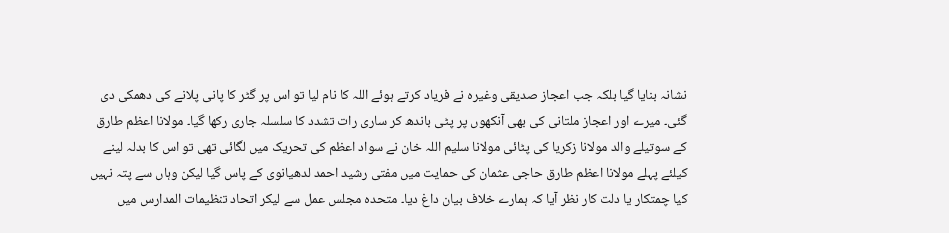نشانہ بنایا گیا بلکہ جب اعجاز صدیقی وغیرہ نے فریاد کرتے ہوئے اللہ کا نام لیا تو اس پر گٹر کا پانی پلانے کی دھمکی دی گئی۔ میرے اور اعجاز ملتانی کی بھی آنکھوں پر پٹی باندھ کر ساری رات تشدد کا سلسلہ جاری رکھا گیا۔ مولانا اعظم طارق کے سوتیلے والد مولانا زکریا کی پٹائی مولانا سلیم اللہ خان نے سواد اعظم کی تحریک میں لگائی تھی تو اس کا بدلہ لینے کیلئے پہلے مولانا اعظم طارق حاجی عثمان کی حمایت میں مفتی رشید احمد لدھیانوی کے پاس گیا لیکن وہاں سے پتہ نہیں کیا چمتکار یا دلت کار نظر آیا کہ ہمارے خلاف بیان داغ دیا۔ متحدہ مجلس عمل سے لیکر اتحاد تنظیمات المدارس میں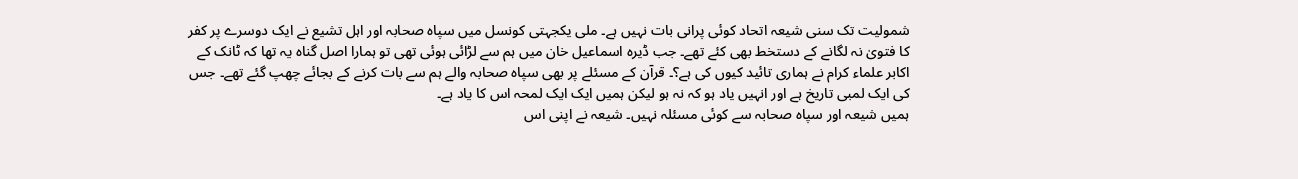شمولیت تک سنی شیعہ اتحاد کوئی پرانی بات نہیں ہے۔ ملی یکجہتی کونسل میں سپاہ صحابہ اور اہل تشیع نے ایک دوسرے پر کفر کا فتویٰ نہ لگانے کے دستخط بھی کئے تھے۔ جب ڈیرہ اسماعیل خان میں ہم سے لڑائی ہوئی تھی تو ہمارا اصل گناہ یہ تھا کہ ٹانک کے اکابر علماء کرام نے ہماری تائید کیوں کی ہے؟۔ قرآن کے مسئلے پر بھی سپاہ صحابہ والے ہم سے بات کرنے کے بجائے چھپ گئے تھے۔ جس کی ایک لمبی تاریخ ہے اور انہیں یاد ہو کہ نہ ہو لیکن ہمیں ایک ایک لمحہ اس کا یاد ہے۔
ہمیں شیعہ اور سپاہ صحابہ سے کوئی مسئلہ نہیں۔ شیعہ نے اپنی اس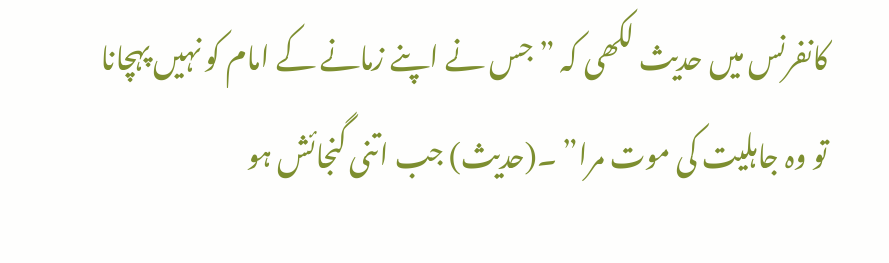کانفرنس میں حدیث لکھی کہ ” جس نے اپنے زمانے کے امام کو نہیں پہچانا تو وہ جاہلیت کی موت مرا” ۔(حدیث) جب اتنی گنجائش ہو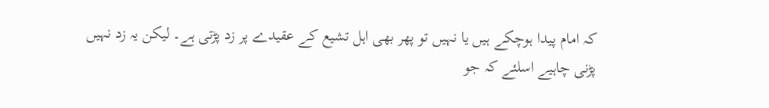کہ امام پیدا ہوچکے ہیں یا نہیں تو پھر بھی اہل تشیع کے عقیدے پر زد پڑتی ہے۔ لیکن یہ زد نہیں پڑنی چاہیے اسلئے کہ جو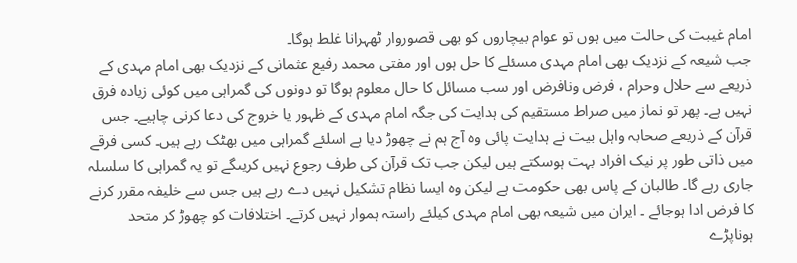امام غیبت کی حالت میں ہوں تو عوام بیچاروں کو بھی قصوروار ٹھہرانا غلط ہوگا۔
جب شیعہ کے نزدیک بھی امام مہدی مسئلے کا حل ہوں اور مفتی محمد رفیع عثمانی کے نزدیک بھی امام مہدی کے ذریعے سے حلال وحرام ، فرض ونافرض اور سب مسائل کا حال معلوم ہوگا تو دونوں کی گمراہی میں کوئی زیادہ فرق نہیں ہے۔ پھر تو نماز میں صراط مستقیم کی ہدایت کی جگہ امام مہدی کے ظہور یا خروج کی دعا کرنی چاہیے۔ جس قرآن کے ذریعے صحابہ واہل بیت نے ہدایت پائی وہ آج ہم نے چھوڑ دیا ہے اسلئے گمراہی میں بھٹک رہے ہیں۔ کسی فرقے میں ذاتی طور پر نیک افراد بہت ہوسکتے ہیں لیکن جب تک قرآن کی طرف رجوع نہیں کریںگے تو یہ گمراہی کا سلسلہ جاری رہے گا۔ طالبان کے پاس بھی حکومت ہے لیکن وہ ایسا نظام تشکیل نہیں دے رہے ہیں جس سے خلیفہ مقرر کرنے کا فرض ادا ہوجائے ۔ ایران میں شیعہ بھی امام مہدی کیلئے راستہ ہموار نہیں کرتے۔ اختلافات کو چھوڑ کر متحد ہوناپڑے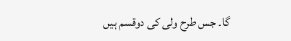گا۔ جس طرح ولی کی دوقسم ہیں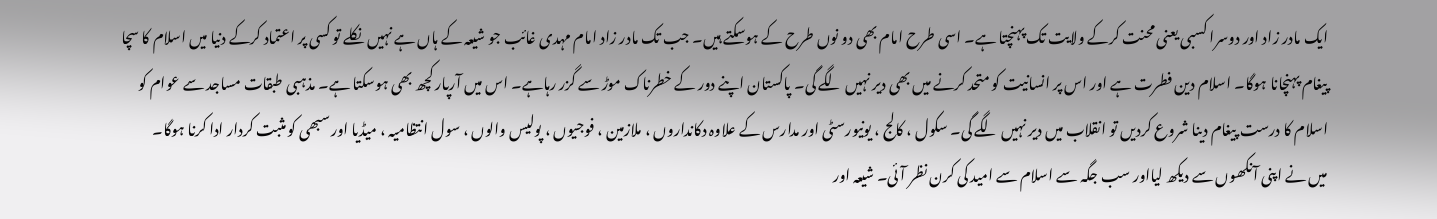ایک مادر زاد اور دوسرا کسبی یعنی محنت کرکے ولایت تک پہنچتا ہے۔ اسی طرح امام بھی دو نوں طرح کے ہوسکتے ہیں۔ جب تک مادر زاد امام مہدی غائب جو شیعہ کے ہاں ہے نہیں نکلے تو کسی پر اعتماد کرکے دنیا میں اسلام کا سچا پیغام پہنچانا ہوگا۔ اسلام دین فطرت ہے اور اس پر انسانیت کو متحد کرنے میں بھی دیر نہیں لگے گی۔ پاکستان اپنے دور کے خطرناک موڑ سے گزر رہاہے۔ اس میں آرپار کچھ بھی ہوسکتا ہے۔ مذہبی طبقات مساجد سے عوام کو اسلام کا درست پیغام دینا شروع کردیں تو انقلاب میں دیر نہیں لگے گی۔ سکول ، کالج ، یونیورسٹی اور مدارس کے علاوہ دکانداروں ، ملازمین ، فوجیوں ، پولیس والوں ، سول انتظامیہ ، میڈیا اور سبھی کو مثبت کردار ادا کرنا ہوگا۔
میں نے اپنی آنکھوں سے دیکھ لیااور سب جگہ سے اسلام سے امید کی کرن نظر آئی۔ شیعہ اور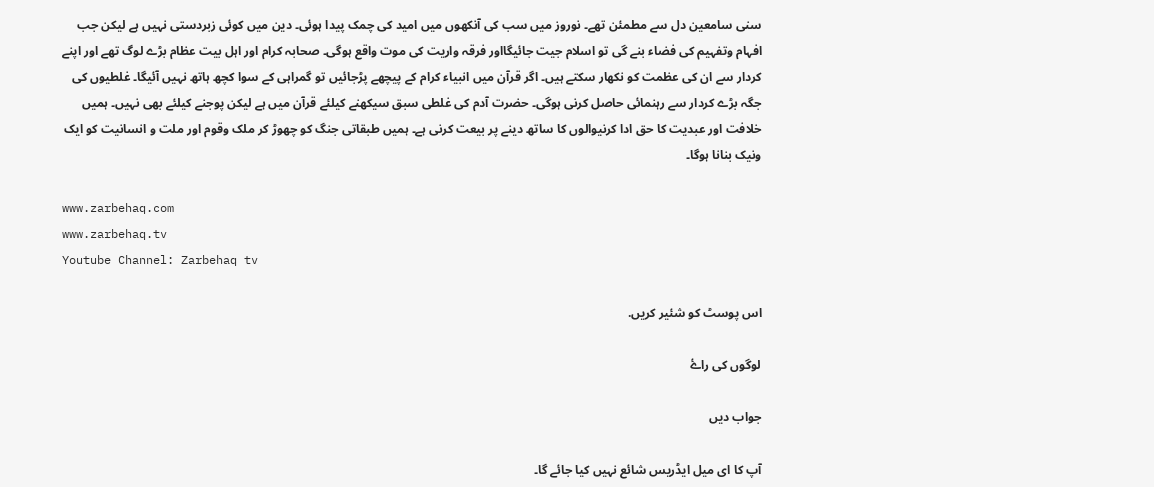سنی سامعین دل سے مطمئن تھے۔ نوروز میں سب کی آنکھوں میں امید کی چمک پیدا ہوئی۔ دین میں کوئی زبردستی نہیں ہے لیکن جب افہام وتفہیم کی فضاء بنے گی تو اسلام جیت جائیگااور فرقہ واریت کی موت واقع ہوگی۔ صحابہ کرام اور اہل بیت عظام بڑے لوگ تھے اور اپنے کردار سے ان کی عظمت کو نکھار سکتے ہیں۔ اگر قرآن میں انبیاء کرام کے پیچھے پڑجائیں تو گمراہی کے سوا کچھ ہاتھ نہیں آئیگا۔ غلطیوں کی جگہ بڑے کردار سے رہنمائی حاصل کرنی ہوگی۔ حضرت آدم کی غلطی سبق سیکھنے کیلئے قرآن میں ہے لیکن پوجنے کیلئے بھی نہیں۔ ہمیں خلافت اور عبدیت کا حق ادا کرنیوالوں کا ساتھ دینے پر بیعت کرنی ہے۔ ہمیں طبقاتی جنگ کو چھوڑ کر ملک وقوم اور ملت و انسانیت کو ایک ونیک بنانا ہوگا۔

www.zarbehaq.com
www.zarbehaq.tv
Youtube Channel: Zarbehaq tv

اس پوسٹ کو شئیر کریں.

لوگوں کی راۓ

جواب دیں

آپ کا ای میل ایڈریس شائع نہیں کیا جائے گا۔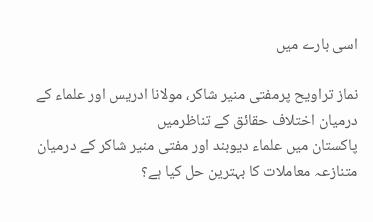اسی بارے میں

نماز تراویح پرمفتی منیر شاکر، مولانا ادریس اور علماء کے درمیان اختلاف حقائق کے تناظرمیں
پاکستان میں علماء دیوبند اور مفتی منیر شاکر کے درمیان متنازعہ معاملات کا بہترین حل کیا ہے؟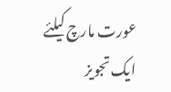عورت مارچ کیلئے ایک تجویز